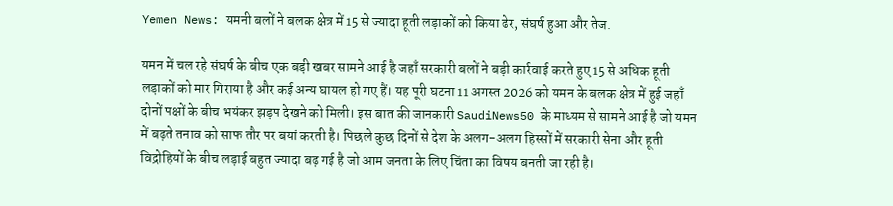Yemen News: यमनी बलों ने बलक क्षेत्र में 15 से ज्यादा हूती लड़ाकों को किया ढेर, संघर्ष हुआ और तेज.

यमन में चल रहे संघर्ष के बीच एक बड़ी खबर सामने आई है जहाँ सरकारी बलों ने बड़ी कार्रवाई करते हुए 15 से अधिक हूती लड़ाकों को मार गिराया है और कई अन्य घायल हो गए हैं। यह पूरी घटना 11 अगस्त 2026 को यमन के बलक क्षेत्र में हुई जहाँ दोनों पक्षों के बीच भयंकर झड़प देखने को मिली। इस बात की जानकारी SaudiNews50 के माध्यम से सामने आई है जो यमन में बढ़ते तनाव को साफ तौर पर बयां करती है। पिछले कुछ दिनों से देश के अलग-अलग हिस्सों में सरकारी सेना और हूती विद्रोहियों के बीच लड़ाई बहुत ज्यादा बढ़ गई है जो आम जनता के लिए चिंता का विषय बनती जा रही है।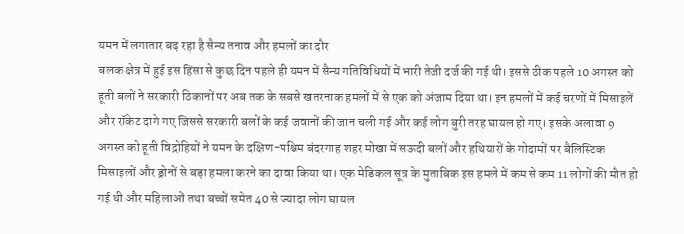यमन में लगातार बढ़ रहा है सैन्य तनाव और हमलों का दौर
बलक क्षेत्र में हुई इस हिंसा से कुछ दिन पहले ही यमन में सैन्य गतिविधियों में भारी तेजी दर्ज की गई थी। इससे ठीक पहले 10 अगस्त को हूती बलों ने सरकारी ठिकानों पर अब तक के सबसे खतरनाक हमलों में से एक को अंजाम दिया था। इन हमलों में कई चरणों में मिसाइलें और रॉकेट दागे गए जिससे सरकारी बलों के कई जवानों की जान चली गई और कई लोग बुरी तरह घायल हो गए। इसके अलावा 9 अगस्त को हूती विद्रोहियों ने यमन के दक्षिण-पश्चिम बंदरगाह शहर मोखा में सऊदी बलों और हथियारों के गोदामों पर बैलिस्टिक मिसाइलों और ड्रोनों से बड़ा हमला करने का दावा किया था। एक मेडिकल सूत्र के मुताबिक इस हमले में कम से कम 11 लोगों की मौत हो गई थी और महिलाओं तथा बच्चों समेत 40 से ज्यादा लोग घायल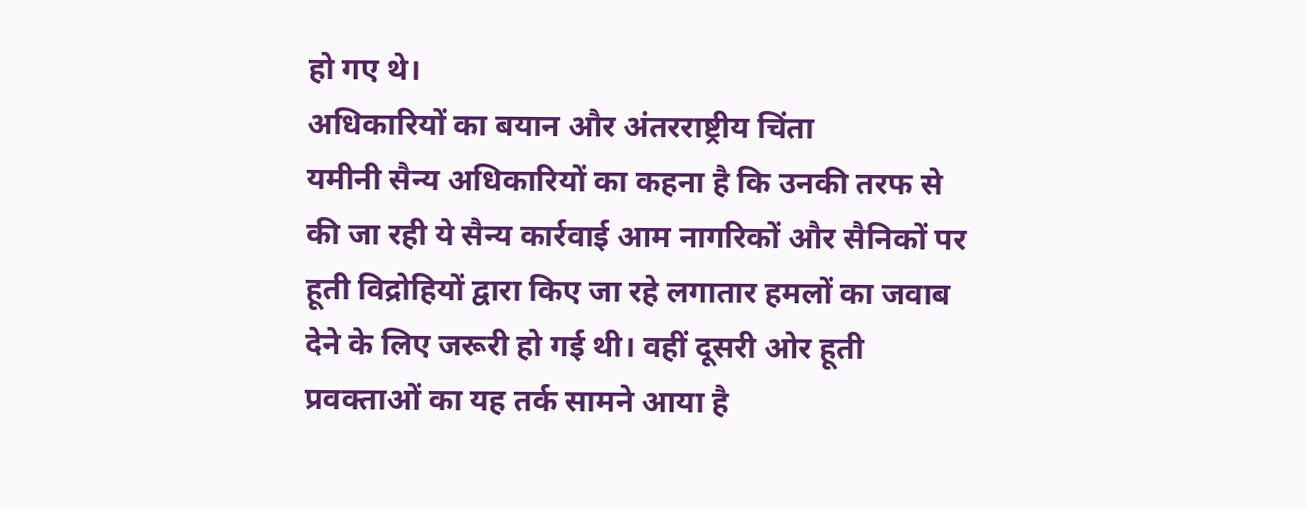हो गए थे।
अधिकारियों का बयान और अंतरराष्ट्रीय चिंता
यमीनी सैन्य अधिकारियों का कहना है कि उनकी तरफ से की जा रही ये सैन्य कार्रवाई आम नागरिकों और सैनिकों पर हूती विद्रोहियों द्वारा किए जा रहे लगातार हमलों का जवाब देने के लिए जरूरी हो गई थी। वहीं दूसरी ओर हूती प्रवक्ताओं का यह तर्क सामने आया है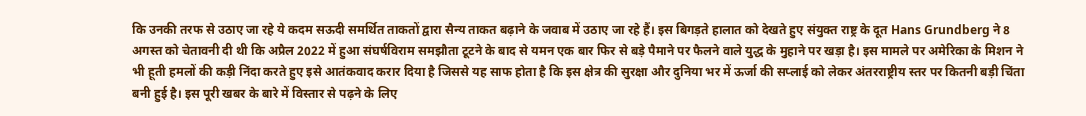कि उनकी तरफ से उठाए जा रहे ये कदम सऊदी समर्थित ताकतों द्वारा सैन्य ताकत बढ़ाने के जवाब में उठाए जा रहे हैं। इस बिगड़ते हालात को देखते हुए संयुक्त राष्ट्र के दूत Hans Grundberg ने 8 अगस्त को चेतावनी दी थी कि अप्रैल 2022 में हुआ संघर्षविराम समझौता टूटने के बाद से यमन एक बार फिर से बड़े पैमाने पर फैलने वाले युद्ध के मुहाने पर खड़ा है। इस मामले पर अमेरिका के मिशन ने भी हूती हमलों की कड़ी निंदा करते हुए इसे आतंकवाद करार दिया है जिससे यह साफ होता है कि इस क्षेत्र की सुरक्षा और दुनिया भर में ऊर्जा की सप्लाई को लेकर अंतरराष्ट्रीय स्तर पर कितनी बड़ी चिंता बनी हुई है। इस पूरी खबर के बारे में विस्तार से पढ़ने के लिए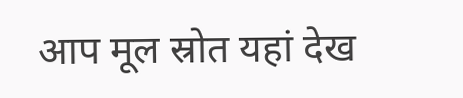आप मूल स्रोत यहां देख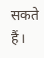सकते हैं।